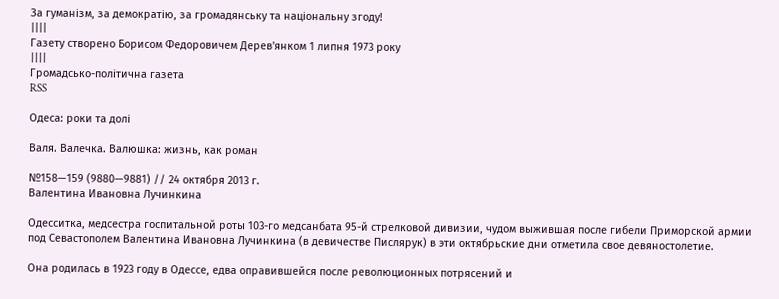За гуманізм, за демократію, за громадянську та національну згоду!
||||
Газету створено Борисом Федоровичем Дерев'янком 1 липня 1973 року
||||
Громадсько-політична газета
RSS

Одеса: роки та долі

Валя. Валечка. Валюшка: жизнь, как роман

№158—159 (9880—9881) // 24 октября 2013 г.
Валентина Ивановна Лучинкина

Одесситка, медсестра госпитальной роты 103-го медсанбата 95-й стрелковой дивизии, чудом выжившая после гибели Приморской армии под Севастополем Валентина Ивановна Лучинкина (в девичестве Пислярук) в эти октябрьские дни отметила свое девяностолетие.

Она родилась в 1923 году в Одессе, едва оправившейся после революционных потрясений и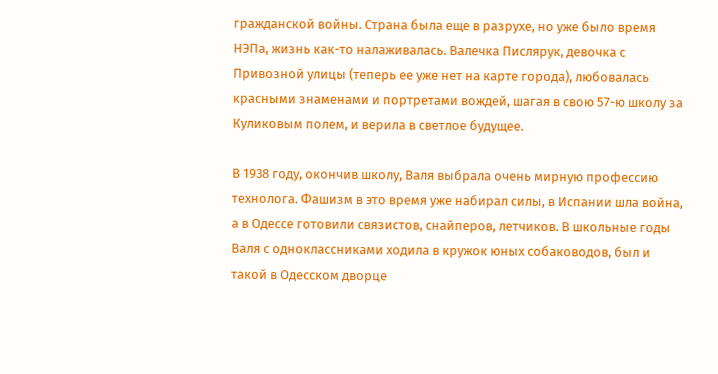гражданской войны. Страна была еще в разрухе, но уже было время НЭПа, жизнь как-то налаживалась. Валечка Пислярук, девочка с Привозной улицы (теперь ее уже нет на карте города), любовалась красными знаменами и портретами вождей, шагая в свою 57-ю школу за Куликовым полем, и верила в светлое будущее.

В 1938 году, окончив школу, Валя выбрала очень мирную профессию технолога. Фашизм в это время уже набирал силы, в Испании шла война, а в Одессе готовили связистов, снайперов, летчиков. В школьные годы Валя с одноклассниками ходила в кружок юных собаководов, был и такой в Одесском дворце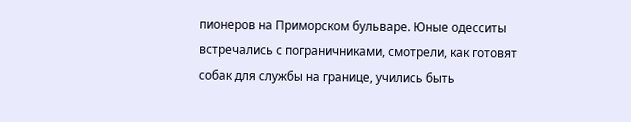пионеров на Приморском бульваре. Юные одесситы встречались с пограничниками, смотрели, как готовят собак для службы на границе, учились быть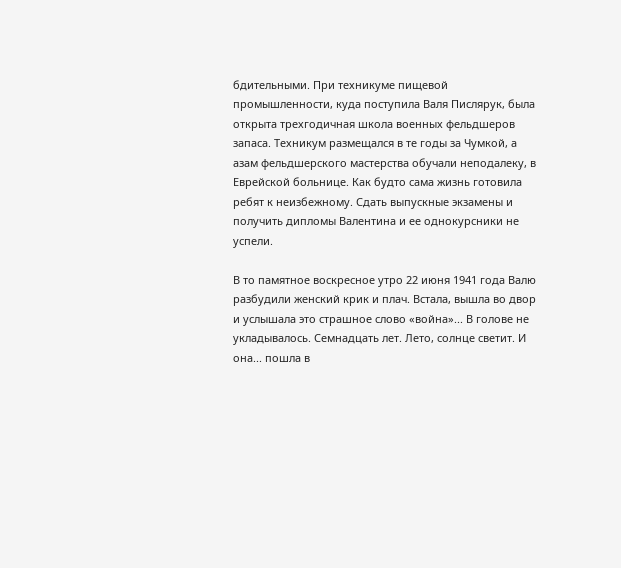бдительными. При техникуме пищевой промышленности, куда поступила Валя Пислярук, была открыта трехгодичная школа военных фельдшеров запаса. Техникум размещался в те годы за Чумкой, а азам фельдшерского мастерства обучали неподалеку, в Еврейской больнице. Как будто сама жизнь готовила ребят к неизбежному. Сдать выпускные экзамены и получить дипломы Валентина и ее однокурсники не успели.

В то памятное воскресное утро 22 июня 1941 года Валю разбудили женский крик и плач. Встала, вышла во двор и услышала это страшное слово «война»... В голове не укладывалось. Семнадцать лет. Лето, солнце светит. И она... пошла в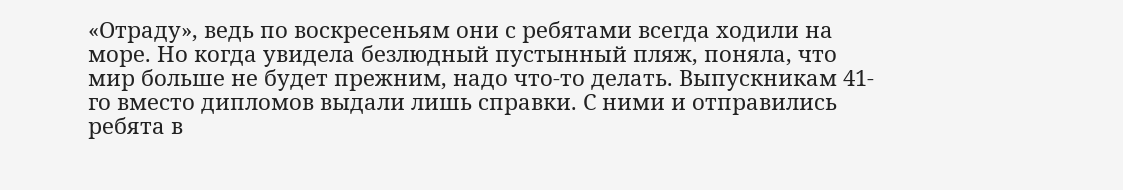«Отраду», ведь по воскресеньям они с ребятами всегда ходили на море. Но когда увидела безлюдный пустынный пляж, поняла, что мир больше не будет прежним, надо что-то делать. Выпускникам 41-го вместо дипломов выдали лишь справки. С ними и отправились ребята в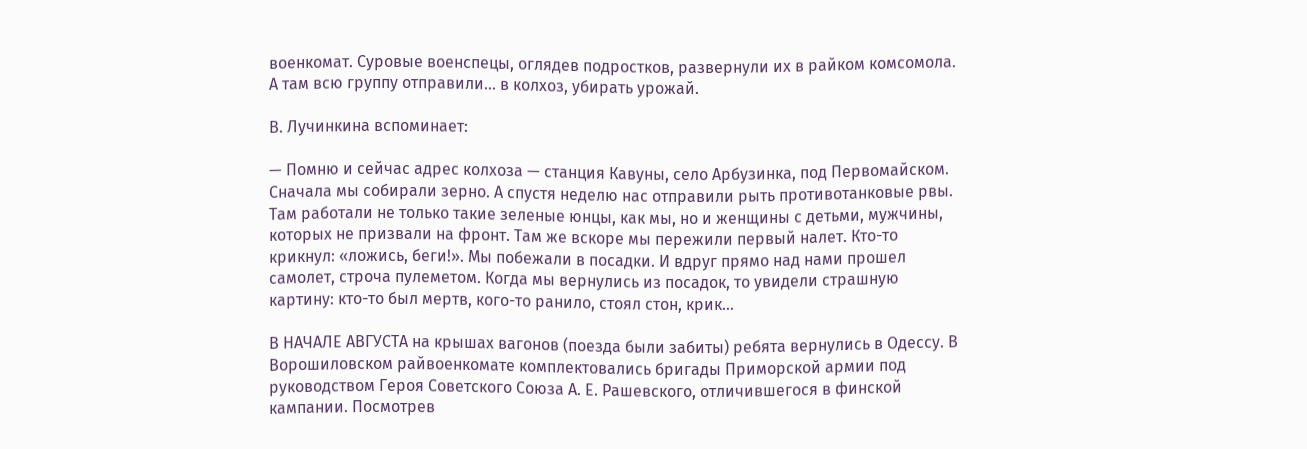военкомат. Суровые военспецы, оглядев подростков, развернули их в райком комсомола. А там всю группу отправили... в колхоз, убирать урожай.

В. Лучинкина вспоминает:

— Помню и сейчас адрес колхоза — станция Кавуны, село Арбузинка, под Первомайском. Сначала мы собирали зерно. А спустя неделю нас отправили рыть противотанковые рвы. Там работали не только такие зеленые юнцы, как мы, но и женщины с детьми, мужчины, которых не призвали на фронт. Там же вскоре мы пережили первый налет. Кто-то крикнул: «ложись, беги!». Мы побежали в посадки. И вдруг прямо над нами прошел самолет, строча пулеметом. Когда мы вернулись из посадок, то увидели страшную картину: кто-то был мертв, кого-то ранило, стоял стон, крик...

В НАЧАЛЕ АВГУСТА на крышах вагонов (поезда были забиты) ребята вернулись в Одессу. В Ворошиловском райвоенкомате комплектовались бригады Приморской армии под руководством Героя Советского Союза А. Е. Рашевского, отличившегося в финской кампании. Посмотрев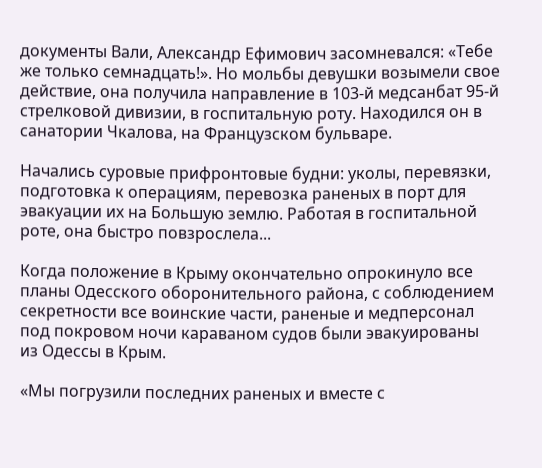документы Вали, Александр Ефимович засомневался: «Тебе же только семнадцать!». Но мольбы девушки возымели свое действие, она получила направление в 103-й медсанбат 95-й стрелковой дивизии, в госпитальную роту. Находился он в санатории Чкалова, на Французском бульваре.

Начались суровые прифронтовые будни: уколы, перевязки, подготовка к операциям, перевозка раненых в порт для эвакуации их на Большую землю. Работая в госпитальной роте, она быстро повзрослела...

Когда положение в Крыму окончательно опрокинуло все планы Одесского оборонительного района, с соблюдением секретности все воинские части, раненые и медперсонал под покровом ночи караваном судов были эвакуированы из Одессы в Крым.

«Мы погрузили последних раненых и вместе с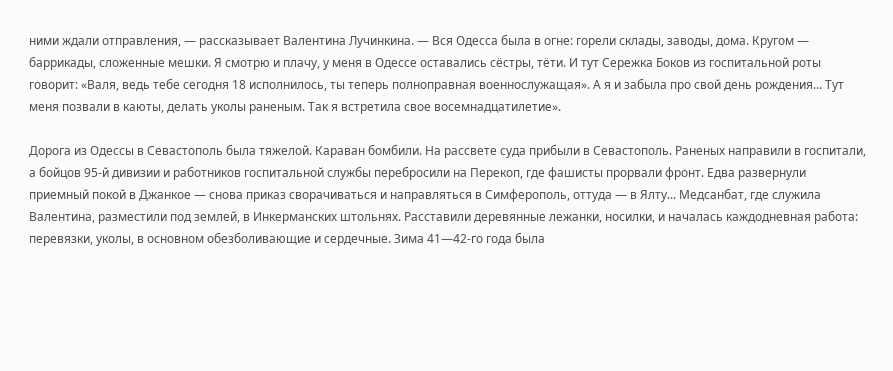ними ждали отправления, — рассказывает Валентина Лучинкина. — Вся Одесса была в огне: горели склады, заводы, дома. Кругом — баррикады, сложенные мешки. Я смотрю и плачу, у меня в Одессе оставались сёстры, тёти. И тут Сережка Боков из госпитальной роты говорит: «Валя, ведь тебе сегодня 18 исполнилось, ты теперь полноправная военнослужащая». А я и забыла про свой день рождения... Тут меня позвали в каюты, делать уколы раненым. Так я встретила свое восемнадцатилетие».

Дорога из Одессы в Севастополь была тяжелой. Караван бомбили. На рассвете суда прибыли в Севастополь. Раненых направили в госпитали, а бойцов 95-й дивизии и работников госпитальной службы перебросили на Перекоп, где фашисты прорвали фронт. Едва развернули приемный покой в Джанкое — снова приказ сворачиваться и направляться в Симферополь, оттуда — в Ялту... Медсанбат, где служила Валентина, разместили под землей, в Инкерманских штольнях. Расставили деревянные лежанки, носилки, и началась каждодневная работа: перевязки, уколы, в основном обезболивающие и сердечные. Зима 41—42-го года была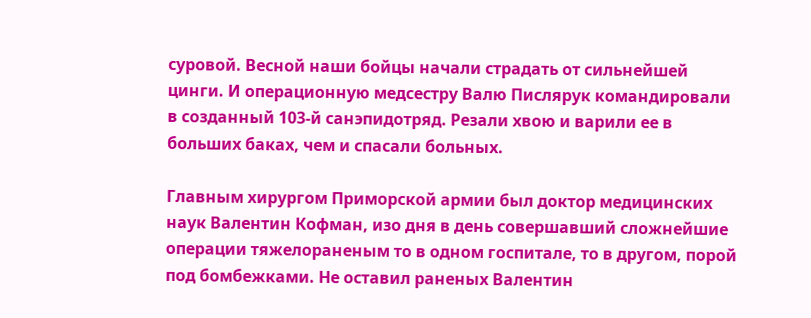суровой. Весной наши бойцы начали страдать от сильнейшей цинги. И операционную медсестру Валю Пислярук командировали в созданный 103-й санэпидотряд. Резали хвою и варили ее в больших баках, чем и спасали больных.

Главным хирургом Приморской армии был доктор медицинских наук Валентин Кофман, изо дня в день совершавший сложнейшие операции тяжелораненым то в одном госпитале, то в другом, порой под бомбежками. Не оставил раненых Валентин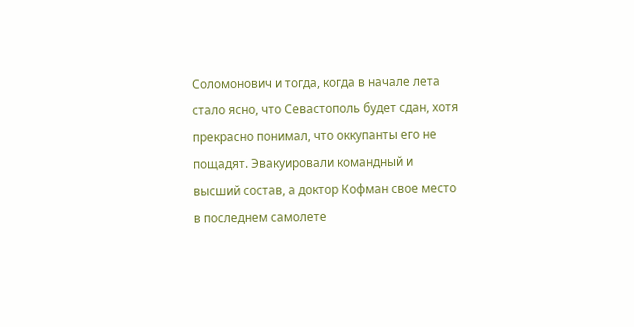Соломонович и тогда, когда в начале лета стало ясно, что Севастополь будет сдан, хотя прекрасно понимал, что оккупанты его не пощадят. Эвакуировали командный и высший состав, а доктор Кофман свое место в последнем самолете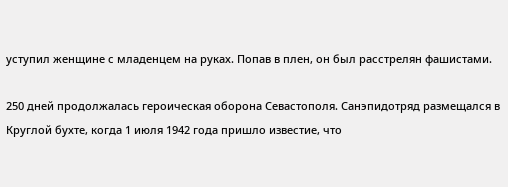уступил женщине с младенцем на руках. Попав в плен, он был расстрелян фашистами.

250 дней продолжалась героическая оборона Севастополя. Санэпидотряд размещался в Круглой бухте, когда 1 июля 1942 года пришло известие, что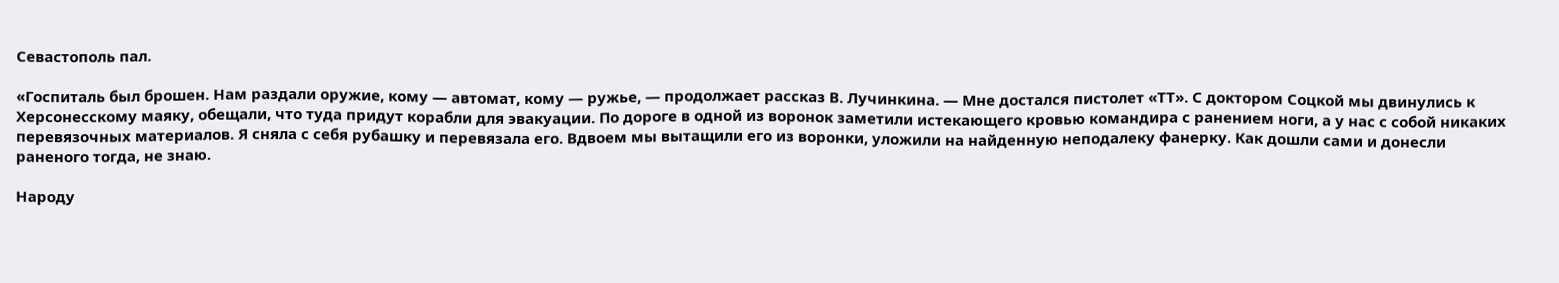Севастополь пал.

«Госпиталь был брошен. Нам раздали оружие, кому — автомат, кому — ружье, — продолжает рассказ В. Лучинкина. — Мне достался пистолет «ТТ». С доктором Соцкой мы двинулись к Херсонесскому маяку, обещали, что туда придут корабли для эвакуации. По дороге в одной из воронок заметили истекающего кровью командира с ранением ноги, а у нас с собой никаких перевязочных материалов. Я сняла с себя рубашку и перевязала его. Вдвоем мы вытащили его из воронки, уложили на найденную неподалеку фанерку. Как дошли сами и донесли раненого тогда, не знаю.

Народу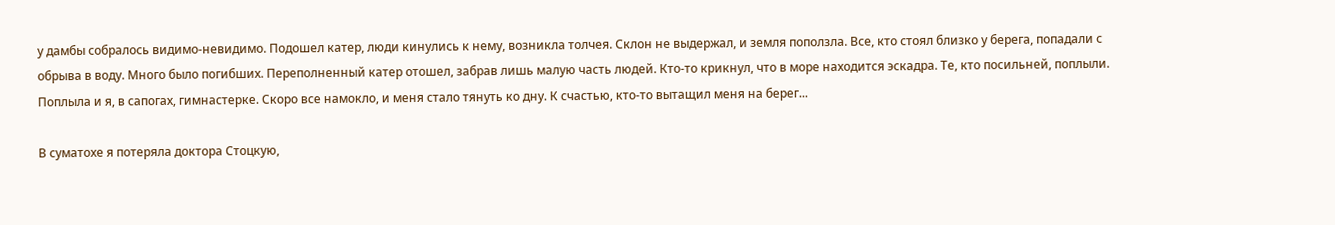у дамбы собралось видимо-невидимо. Подошел катер, люди кинулись к нему, возникла толчея. Склон не выдержал, и земля поползла. Все, кто стоял близко у берега, попадали с обрыва в воду. Много было погибших. Переполненный катер отошел, забрав лишь малую часть людей. Кто-то крикнул, что в море находится эскадра. Те, кто посильней, поплыли. Поплыла и я, в сапогах, гимнастерке. Скоро все намокло, и меня стало тянуть ко дну. К счастью, кто-то вытащил меня на берег...

В суматохе я потеряла доктора Стоцкую,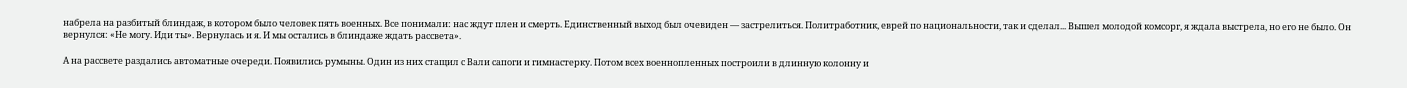набрела на разбитый блиндаж, в котором было человек пять военных. Все понимали: нас ждут плен и смерть. Единственный выход был очевиден — застрелиться. Политработник, еврей по национальности, так и сделал... Вышел молодой комсорг, я ждала выстрела, но его не было. Он вернулся: «Не могу. Иди ты». Вернулась и я. И мы остались в блиндаже ждать рассвета».

А на рассвете раздались автоматные очереди. Появились румыны. Один из них стащил с Вали сапоги и гимнастерку. Потом всех военнопленных построили в длинную колонну и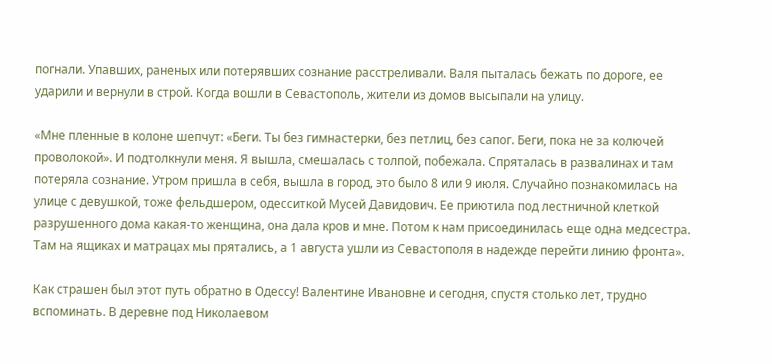погнали. Упавших, раненых или потерявших сознание расстреливали. Валя пыталась бежать по дороге, ее ударили и вернули в строй. Когда вошли в Севастополь, жители из домов высыпали на улицу.

«Мне пленные в колоне шепчут: «Беги. Ты без гимнастерки, без петлиц, без сапог. Беги, пока не за колючей проволокой». И подтолкнули меня. Я вышла, смешалась с толпой, побежала. Спряталась в развалинах и там потеряла сознание. Утром пришла в себя, вышла в город, это было 8 или 9 июля. Случайно познакомилась на улице с девушкой, тоже фельдшером, одесситкой Мусей Давидович. Ее приютила под лестничной клеткой разрушенного дома какая-то женщина, она дала кров и мне. Потом к нам присоединилась еще одна медсестра. Там на ящиках и матрацах мы прятались, а 1 августа ушли из Севастополя в надежде перейти линию фронта».

Как страшен был этот путь обратно в Одессу! Валентине Ивановне и сегодня, спустя столько лет, трудно вспоминать. В деревне под Николаевом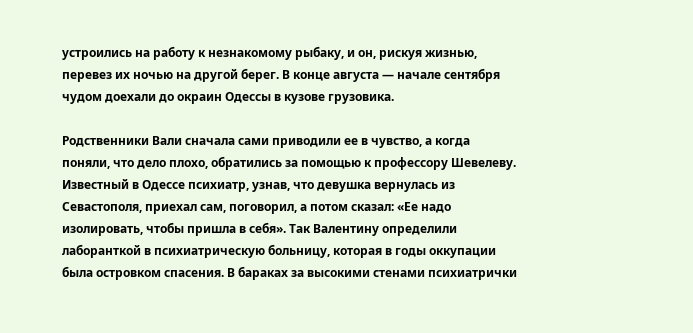устроились на работу к незнакомому рыбаку, и он, рискуя жизнью, перевез их ночью на другой берег. В конце августа — начале сентября чудом доехали до окраин Одессы в кузове грузовика.

Родственники Вали сначала сами приводили ее в чувство, а когда поняли, что дело плохо, обратились за помощью к профессору Шевелеву. Известный в Одессе психиатр, узнав, что девушка вернулась из Севастополя, приехал сам, поговорил, а потом сказал: «Ее надо изолировать, чтобы пришла в себя». Так Валентину определили лаборанткой в психиатрическую больницу, которая в годы оккупации была островком спасения. В бараках за высокими стенами психиатрички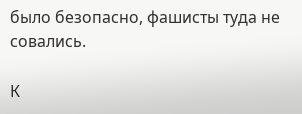было безопасно, фашисты туда не совались.

К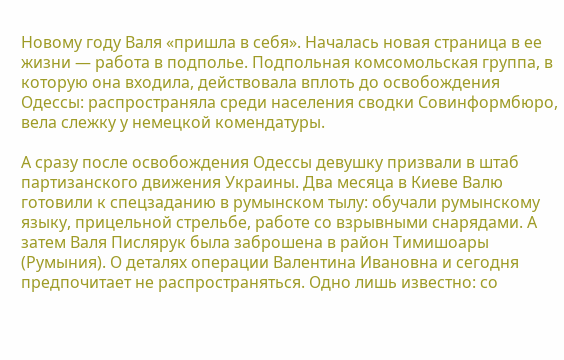Новому году Валя «пришла в себя». Началась новая страница в ее жизни — работа в подполье. Подпольная комсомольская группа, в которую она входила, действовала вплоть до освобождения Одессы: распространяла среди населения сводки Совинформбюро, вела слежку у немецкой комендатуры.

А сразу после освобождения Одессы девушку призвали в штаб партизанского движения Украины. Два месяца в Киеве Валю готовили к спецзаданию в румынском тылу: обучали румынскому языку, прицельной стрельбе, работе со взрывными снарядами. А затем Валя Пислярук была заброшена в район Тимишоары (Румыния). О деталях операции Валентина Ивановна и сегодня предпочитает не распространяться. Одно лишь известно: со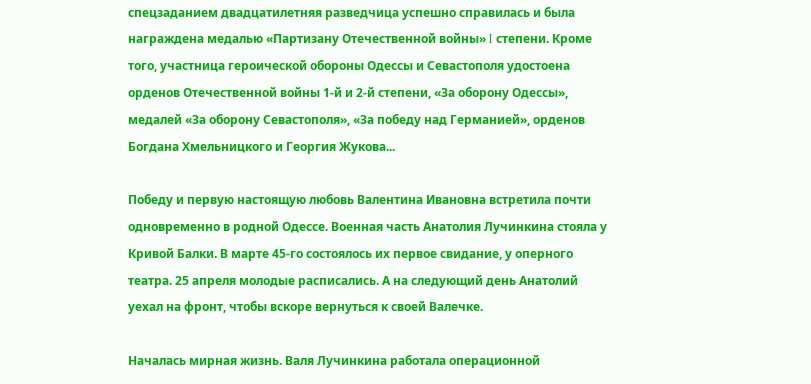спецзаданием двадцатилетняя разведчица успешно справилась и была награждена медалью «Партизану Отечественной войны» I степени. Кроме того, участница героической обороны Одессы и Севастополя удостоена орденов Отечественной войны 1-й и 2-й степени, «За оборону Одессы», медалей «За оборону Севастополя», «За победу над Германией», орденов Богдана Хмельницкого и Георгия Жукова...

Победу и первую настоящую любовь Валентина Ивановна встретила почти одновременно в родной Одессе. Военная часть Анатолия Лучинкина стояла у Кривой Балки. В марте 45-го состоялось их первое свидание, у оперного театра. 25 апреля молодые расписались. А на следующий день Анатолий уехал на фронт, чтобы вскоре вернуться к своей Валечке.

Началась мирная жизнь. Валя Лучинкина работала операционной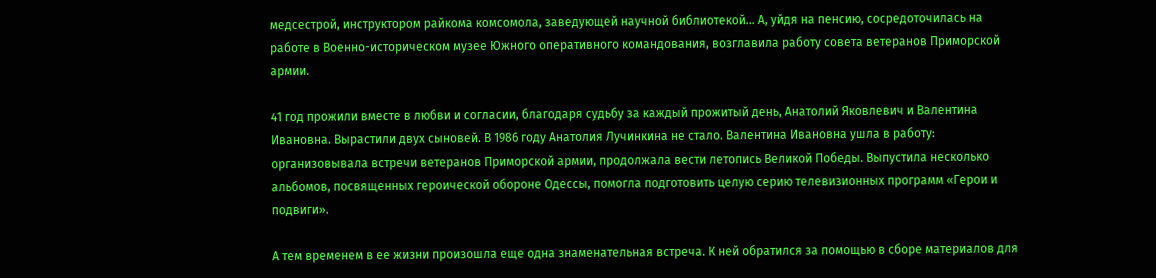медсестрой, инструктором райкома комсомола, заведующей научной библиотекой... А, уйдя на пенсию, сосредоточилась на работе в Военно-историческом музее Южного оперативного командования, возглавила работу совета ветеранов Приморской армии.

41 год прожили вместе в любви и согласии, благодаря судьбу за каждый прожитый день, Анатолий Яковлевич и Валентина Ивановна. Вырастили двух сыновей. В 1986 году Анатолия Лучинкина не стало. Валентина Ивановна ушла в работу: организовывала встречи ветеранов Приморской армии, продолжала вести летопись Великой Победы. Выпустила несколько альбомов, посвященных героической обороне Одессы, помогла подготовить целую серию телевизионных программ «Герои и подвиги».

А тем временем в ее жизни произошла еще одна знаменательная встреча. К ней обратился за помощью в сборе материалов для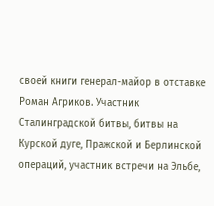своей книги генерал-майор в отставке Роман Агриков. Участник Сталинградской битвы, битвы на Курской дуге, Пражской и Берлинской операций, участник встречи на Эльбе,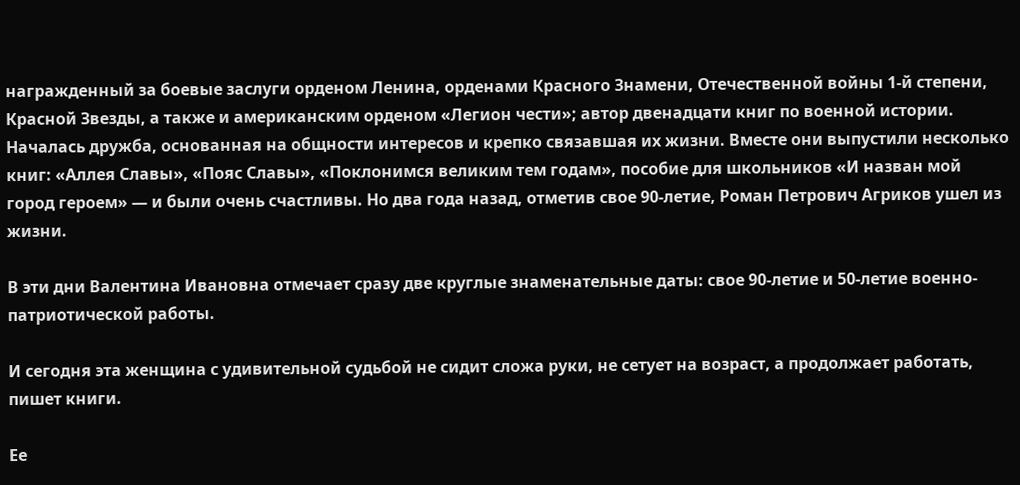награжденный за боевые заслуги орденом Ленина, орденами Красного Знамени, Отечественной войны 1-й степени, Красной Звезды, а также и американским орденом «Легион чести»; автор двенадцати книг по военной истории. Началась дружба, основанная на общности интересов и крепко связавшая их жизни. Вместе они выпустили несколько книг: «Аллея Славы», «Пояс Славы», «Поклонимся великим тем годам», пособие для школьников «И назван мой город героем» — и были очень счастливы. Но два года назад, отметив свое 90-летие, Роман Петрович Агриков ушел из жизни.

В эти дни Валентина Ивановна отмечает сразу две круглые знаменательные даты: свое 90-летие и 50-летие военно-патриотической работы.

И сегодня эта женщина с удивительной судьбой не сидит сложа руки, не сетует на возраст, а продолжает работать, пишет книги.

Ее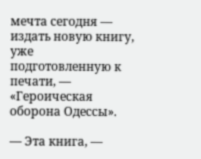мечта сегодня — издать новую книгу, уже подготовленную к печати, — «Героическая оборона Одессы».

— Эта книга, —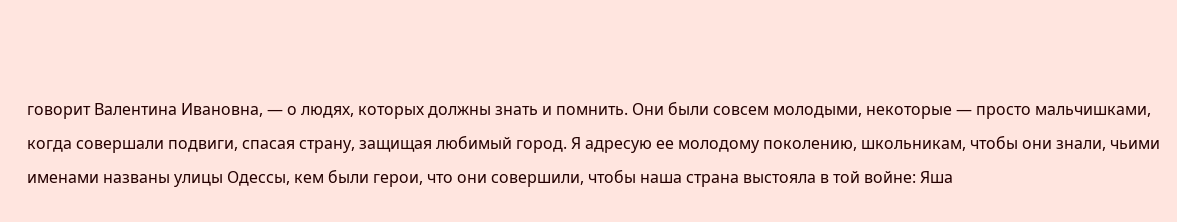говорит Валентина Ивановна, — о людях, которых должны знать и помнить. Они были совсем молодыми, некоторые — просто мальчишками, когда совершали подвиги, спасая страну, защищая любимый город. Я адресую ее молодому поколению, школьникам, чтобы они знали, чьими именами названы улицы Одессы, кем были герои, что они совершили, чтобы наша страна выстояла в той войне: Яша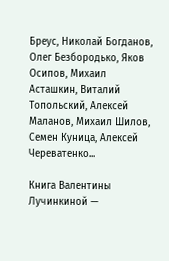Бреус, Николай Богданов, Олег Безбородько, Яков Осипов, Михаил Асташкин, Виталий Топольский, Алексей Маланов, Михаил Шилов, Семен Куница, Алексей Череватенко...

Книга Валентины Лучинкиной —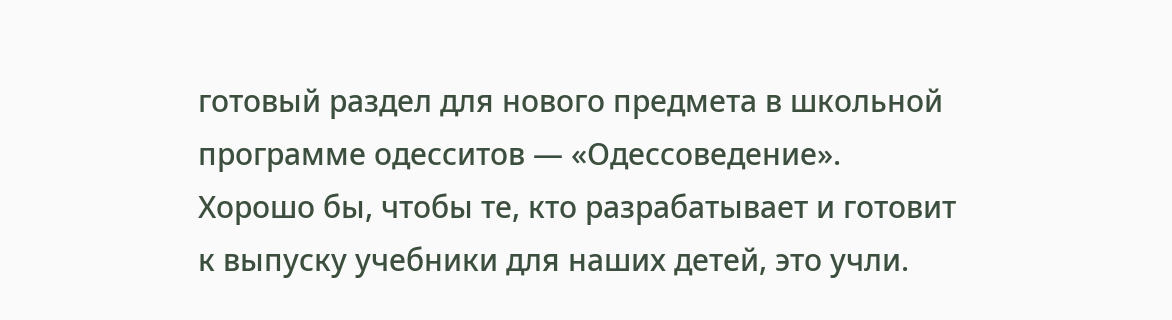готовый раздел для нового предмета в школьной программе одесситов — «Одессоведение». Хорошо бы, чтобы те, кто разрабатывает и готовит к выпуску учебники для наших детей, это учли.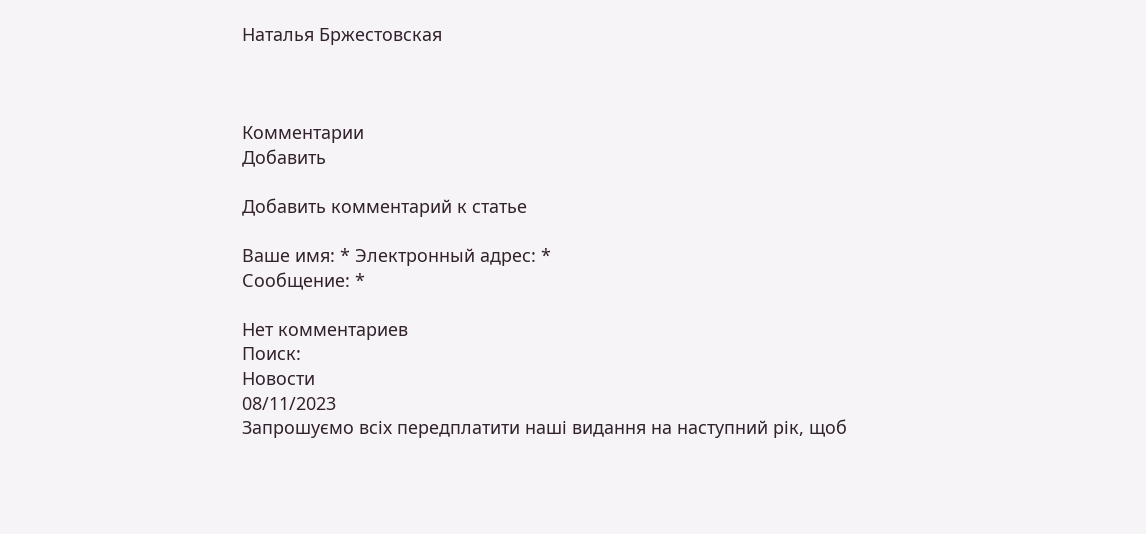Наталья Бржестовская



Комментарии
Добавить

Добавить комментарий к статье

Ваше имя: * Электронный адрес: *
Сообщение: *

Нет комментариев
Поиск:
Новости
08/11/2023
Запрошуємо всіх передплатити наші видання на наступний рік, щоб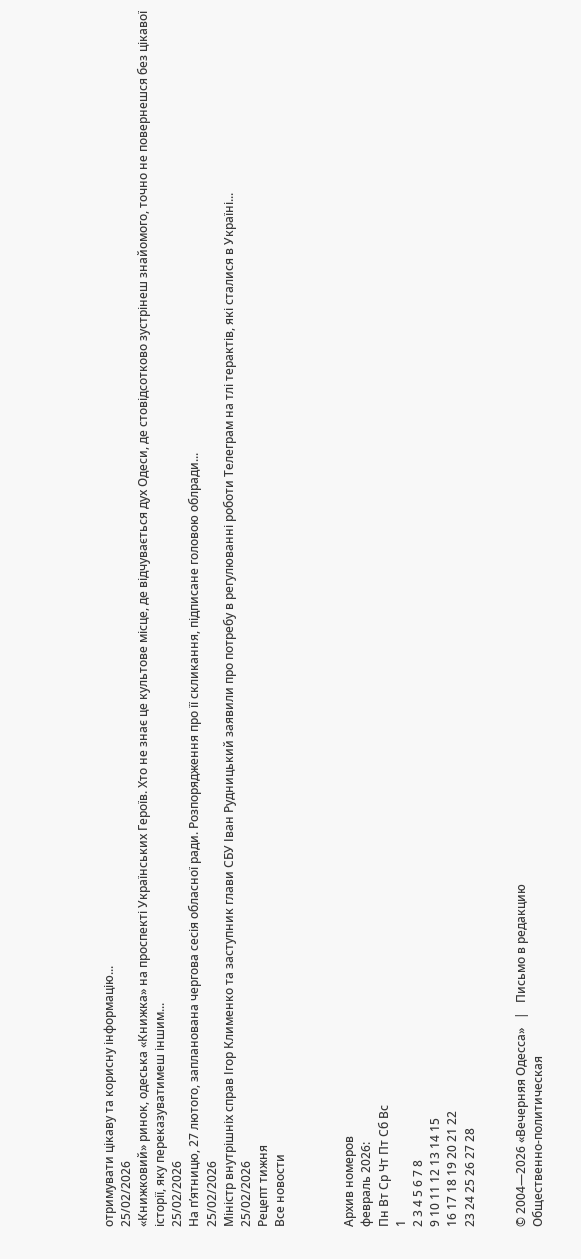отримувати цікаву та корисну інформацію...
25/02/2026
«Книжковий» ринок, одеська «Книжка» на проспекті Українських Героїв. Хто не знає це культове місце, де відчувається дух Одеси, де стовідсотково зустрінеш знайомого, точно не повернешся без цікавої історії, яку переказуватимеш іншим...
25/02/2026
На п’ятницю, 27 лютого, запланована чергова сесія обласної ради. Розпорядження про її скликання, підписане головою облради...
25/02/2026
Міністр внутрішніх справ Ігор Клименко та заступник глави СБУ Іван Рудницький заявили про потребу в регулюванні роботи Телеграм на тлі терактів, які сталися в Україні...
25/02/2026
Рецепт тижня
Все новости



Архив номеров
февраль 2026:
Пн Вт Ср Чт Пт Сб Вс
1
2 3 4 5 6 7 8
9 10 11 12 13 14 15
16 17 18 19 20 21 22
23 24 25 26 27 28


© 2004—2026 «Вечерняя Одесса»   |   Письмо в редакцию
Общественно-политическая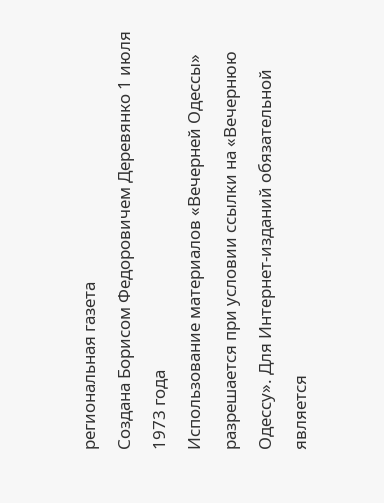региональная газета
Создана Борисом Федоровичем Деревянко 1 июля 1973 года
Использование материалов «Вечерней Одессы» разрешается при условии ссылки на «Вечернюю Одессу». Для Интернет-изданий обязательной является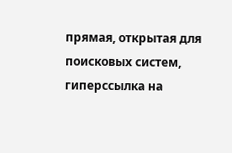прямая, открытая для поисковых систем, гиперссылка на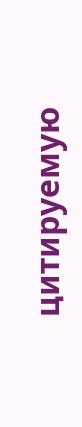цитируемую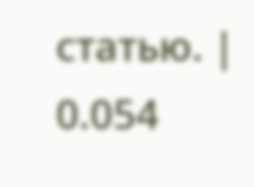статью. | 0.054